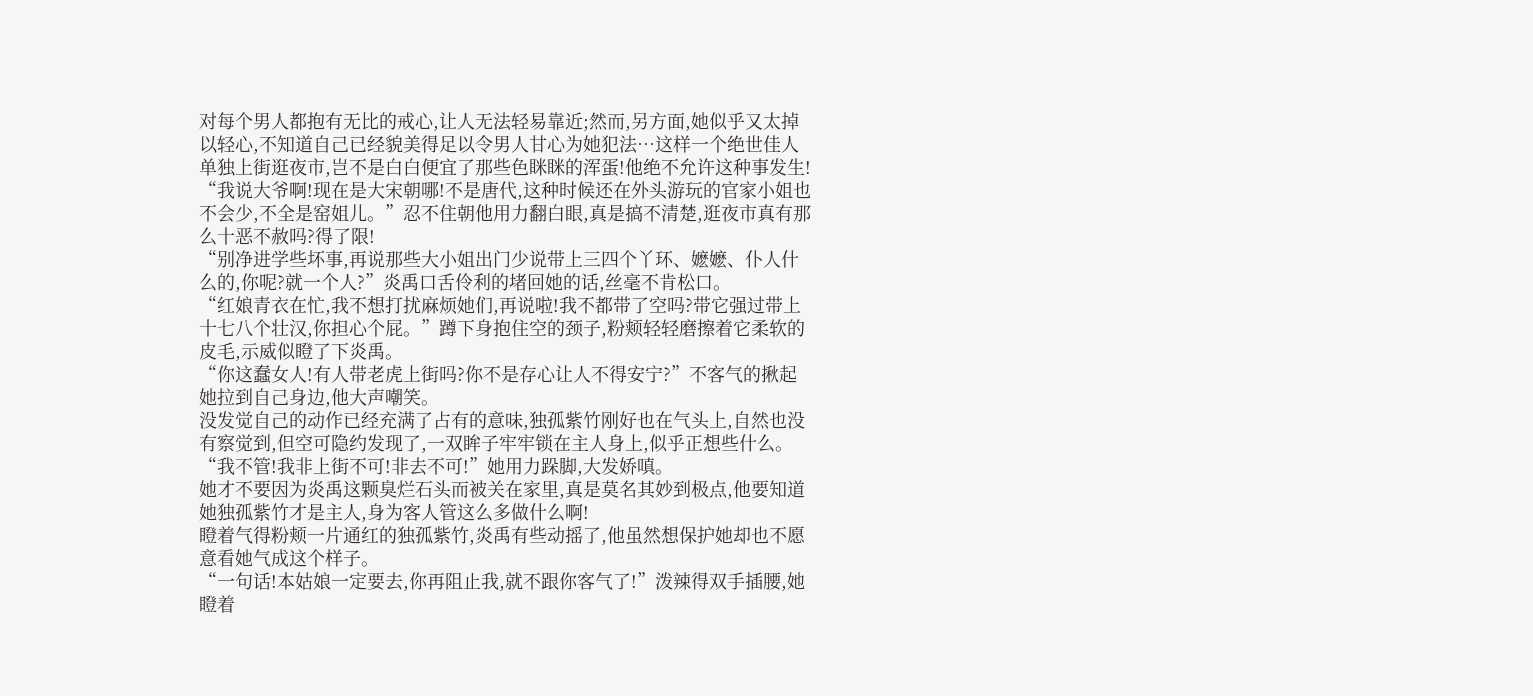对每个男人都抱有无比的戒心,让人无法轻易靠近;然而,另方面,她似乎又太掉以轻心,不知道自己已经貌美得足以令男人甘心为她犯法…这样一个绝世佳人单独上街逛夜市,岂不是白白便宜了那些色眯眯的浑蛋!他绝不允许这种事发生!
“我说大爷啊!现在是大宋朝哪!不是唐代,这种时候还在外头游玩的官家小姐也不会少,不全是窑姐儿。”忍不住朝他用力翻白眼,真是搞不清楚,逛夜市真有那么十恶不赦吗?得了限!
“别净进学些坏事,再说那些大小姐出门少说带上三四个丫环、嬷嬷、仆人什么的,你呢?就一个人?”炎禹口舌伶利的堵回她的话,丝毫不肯松口。
“红娘青衣在忙,我不想打扰麻烦她们,再说啦!我不都带了空吗?带它强过带上十七八个壮汉,你担心个屁。”蹲下身抱住空的颈子,粉颊轻轻磨擦着它柔软的皮毛,示威似瞪了下炎禹。
“你这蠢女人!有人带老虎上街吗?你不是存心让人不得安宁?”不客气的揪起她拉到自己身边,他大声嘲笑。
没发觉自己的动作已经充满了占有的意味,独孤紫竹刚好也在气头上,自然也没有察觉到,但空可隐约发现了,一双眸子牢牢锁在主人身上,似乎正想些什么。
“我不管!我非上街不可!非去不可!”她用力跺脚,大发娇嗔。
她才不要因为炎禹这颗臭烂石头而被关在家里,真是莫名其妙到极点,他要知道她独孤紫竹才是主人,身为客人管这么多做什么啊!
瞪着气得粉颊一片通红的独孤紫竹,炎禹有些动摇了,他虽然想保护她却也不愿意看她气成这个样子。
“一句话!本姑娘一定要去,你再阻止我,就不跟你客气了!”泼辣得双手插腰,她瞪着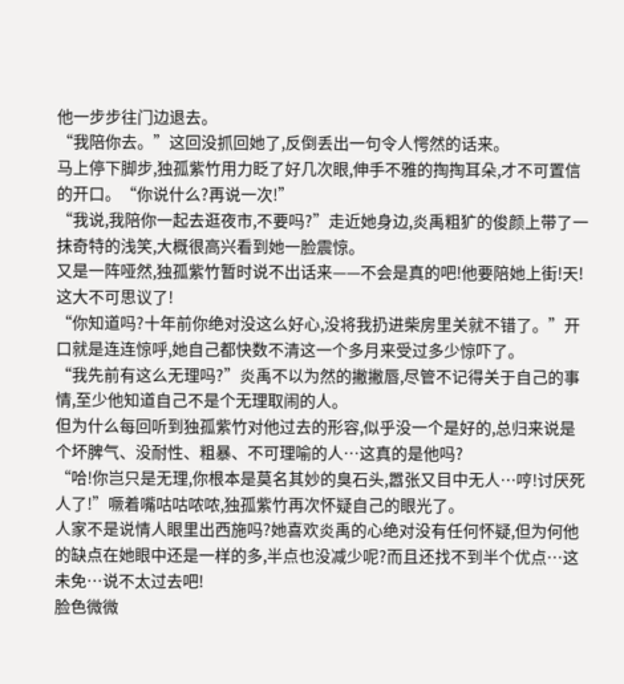他一步步往门边退去。
“我陪你去。”这回没抓回她了,反倒丢出一句令人愕然的话来。
马上停下脚步,独孤紫竹用力眨了好几次眼,伸手不雅的掏掏耳朵,才不可置信的开口。“你说什么?再说一次!”
“我说,我陪你一起去逛夜市,不要吗?”走近她身边,炎禹粗犷的俊颜上带了一抹奇特的浅笑,大概很高兴看到她一脸震惊。
又是一阵哑然,独孤紫竹暂时说不出话来——不会是真的吧!他要陪她上街!天!这大不可思议了!
“你知道吗?十年前你绝对没这么好心,没将我扔进柴房里关就不错了。”开口就是连连惊呼,她自己都快数不清这一个多月来受过多少惊吓了。
“我先前有这么无理吗?”炎禹不以为然的撇撇唇,尽管不记得关于自己的事情,至少他知道自己不是个无理取闹的人。
但为什么每回听到独孤紫竹对他过去的形容,似乎没一个是好的,总归来说是个坏脾气、没耐性、粗暴、不可理喻的人…这真的是他吗?
“哈!你岂只是无理,你根本是莫名其妙的臭石头,嚣张又目中无人…哼!讨厌死人了!”噘着嘴咕咕哝哝,独孤紫竹再次怀疑自己的眼光了。
人家不是说情人眼里出西施吗?她喜欢炎禹的心绝对没有任何怀疑,但为何他的缺点在她眼中还是一样的多,半点也没减少呢?而且还找不到半个优点…这未免…说不太过去吧!
脸色微微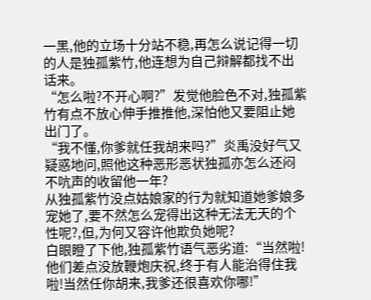一黑,他的立场十分站不稳,再怎么说记得一切的人是独孤紫竹,他连想为自己辩解都找不出话来。
“怎么啦?不开心啊?”发觉他脸色不对,独孤紫竹有点不放心伸手推推他,深怕他又要阻止她出门了。
“我不懂,你爹就任我胡来吗?”炎禹没好气又疑惑地问,照他这种恶形恶状独孤亦怎么还闷不吭声的收留他一年?
从独孤紫竹没点姑娘家的行为就知道她爹娘多宠她了,要不然怎么宠得出这种无法无天的个性呢?,但,为何又容许他欺负她呢?
白眼瞪了下他,独孤紫竹语气恶劣道:“当然啦!他们差点没放鞭炮庆祝,终于有人能治得住我啦!当然任你胡来,我爹还很喜欢你哪!”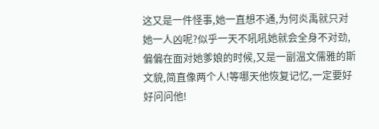这又是一件怪事,她一直想不通,为何炎禹就只对她一人凶呢?似乎一天不吼吼她就会全身不对劲,偏偏在面对她爹娘的时候,又是一副温文儒雅的斯文貌,简直像两个人!等哪天他恢复记忆,一定要好好问问他!